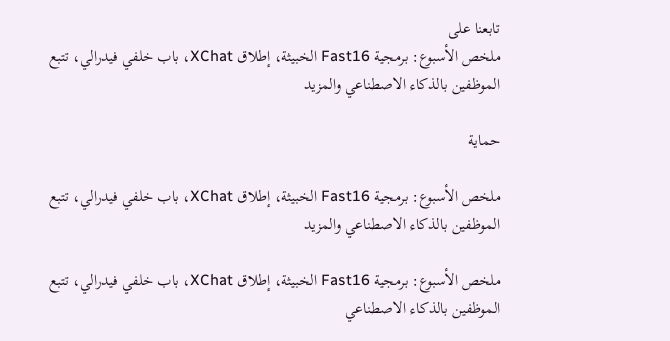تابعنا على
ملخص الأسبوع: برمجية Fast16 الخبيثة، إطلاق XChat، باب خلفي فيدرالي، تتبع الموظفين بالذكاء الاصطناعي والمزيد

حماية

ملخص الأسبوع: برمجية Fast16 الخبيثة، إطلاق XChat، باب خلفي فيدرالي، تتبع الموظفين بالذكاء الاصطناعي والمزيد

ملخص الأسبوع: برمجية Fast16 الخبيثة، إطلاق XChat، باب خلفي فيدرالي، تتبع الموظفين بالذكاء الاصطناعي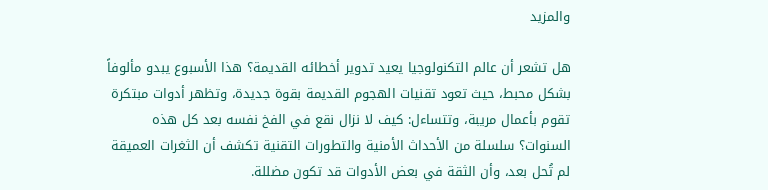والمزيد

هل تشعر أن عالم التكنولوجيا يعيد تدوير أخطائه القديمة؟ هذا الأسبوع يبدو مألوفاً بشكل محبط، حيث تعود تقنيات الهجوم القديمة بقوة جديدة، وتظهر أدوات مبتكرة تقوم بأعمال مريبة، وتتساءل: كيف لا نزال نقع في الفخ نفسه بعد كل هذه السنوات؟ سلسلة من الأحداث الأمنية والتطورات التقنية تكشف أن الثغرات العميقة لم تُحل بعد، وأن الثقة في بعض الأدوات قد تكون مضللة.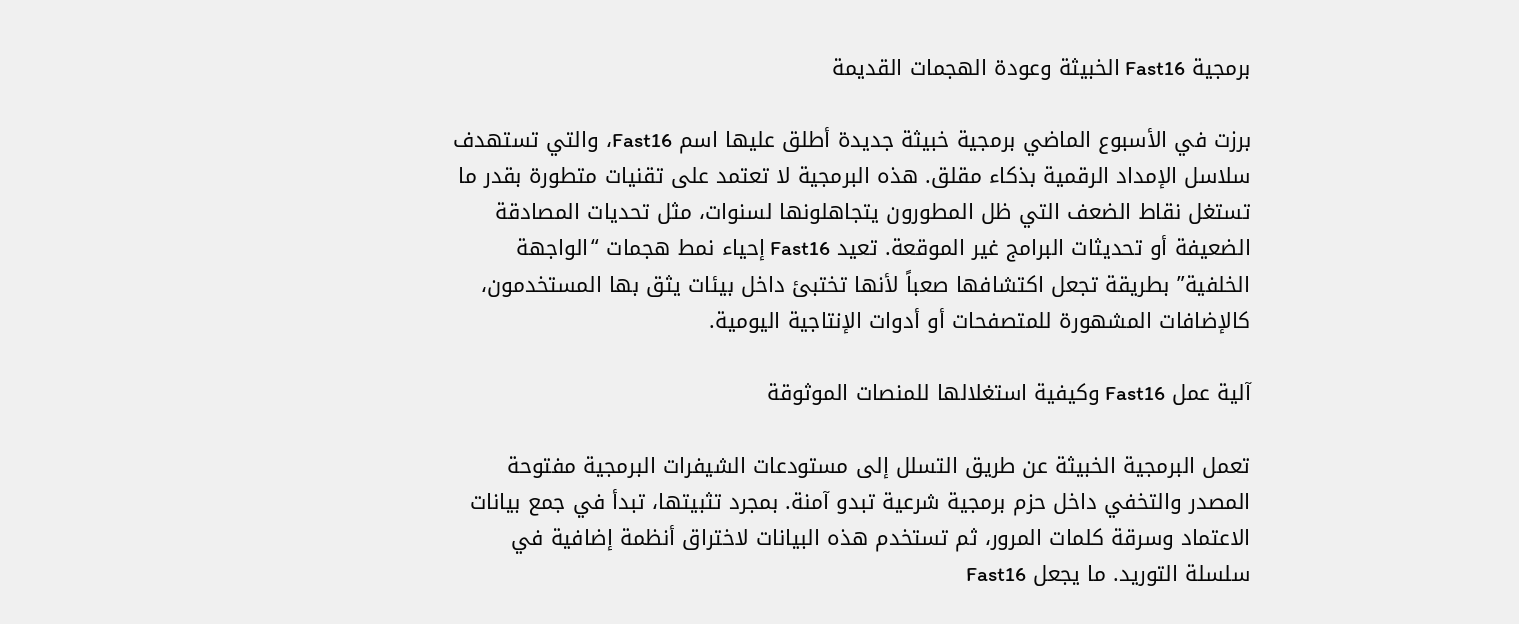برمجية Fast16 الخبيثة وعودة الهجمات القديمة

برزت في الأسبوع الماضي برمجية خبيثة جديدة أطلق عليها اسم Fast16، والتي تستهدف سلاسل الإمداد الرقمية بذكاء مقلق. هذه البرمجية لا تعتمد على تقنيات متطورة بقدر ما تستغل نقاط الضعف التي ظل المطورون يتجاهلونها لسنوات، مثل تحديات المصادقة الضعيفة أو تحديثات البرامج غير الموقعة. تعيد Fast16 إحياء نمط هجمات “الواجهة الخلفية” بطريقة تجعل اكتشافها صعباً لأنها تختبئ داخل بيئات يثق بها المستخدمون، كالإضافات المشهورة للمتصفحات أو أدوات الإنتاجية اليومية.

آلية عمل Fast16 وكيفية استغلالها للمنصات الموثوقة

تعمل البرمجية الخبيثة عن طريق التسلل إلى مستودعات الشيفرات البرمجية مفتوحة المصدر والتخفي داخل حزم برمجية شرعية تبدو آمنة. بمجرد تثبيتها، تبدأ في جمع بيانات الاعتماد وسرقة كلمات المرور، ثم تستخدم هذه البيانات لاختراق أنظمة إضافية في سلسلة التوريد. ما يجعل Fast16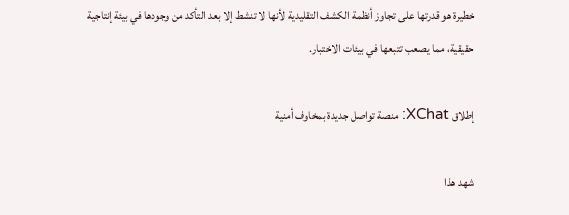خطيرة هو قدرتها على تجاوز أنظمة الكشف التقليدية لأنها لا تنشط إلا بعد التأكد من وجودها في بيئة إنتاجية حقيقية، مما يصعب تتبعها في بيئات الاختبار.

إطلاق XChat: منصة تواصل جديدة بمخاوف أمنية

شهد هذا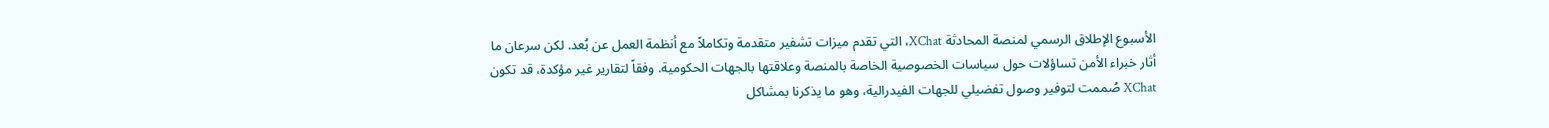الأسبوع الإطلاق الرسمي لمنصة المحادثة XChat، التي تقدم ميزات تشفير متقدمة وتكاملاً مع أنظمة العمل عن بُعد. لكن سرعان ما أثار خبراء الأمن تساؤلات حول سياسات الخصوصية الخاصة بالمنصة وعلاقتها بالجهات الحكومية. وفقاً لتقارير غير مؤكدة، قد تكون XChat صُممت لتوفير وصول تفضيلي للجهات الفيدرالية، وهو ما يذكرنا بمشاكل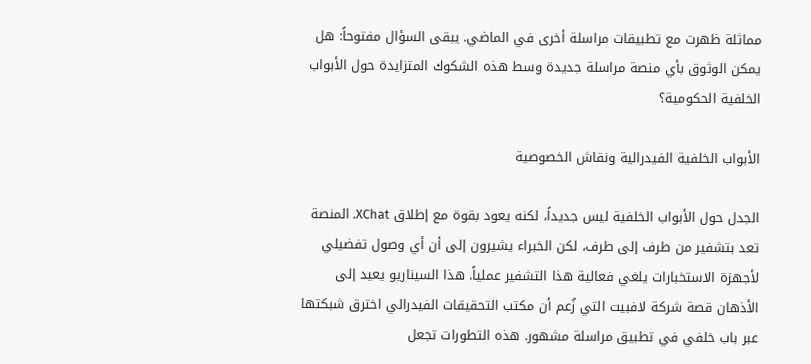مماثلة ظهرت مع تطبيقات مراسلة أخرى في الماضي. يبقى السؤال مفتوحاً: هل يمكن الوثوق بأي منصة مراسلة جديدة وسط هذه الشكوك المتزايدة حول الأبواب الخلفية الحكومية؟

الأبواب الخلفية الفيدرالية ونقاش الخصوصية

الجدل حول الأبواب الخلفية ليس جديداً، لكنه يعود بقوة مع إطلاق XChat. المنصة تعد بتشفير من طرف إلى طرف، لكن الخبراء يشيرون إلى أن أي وصول تفضيلي لأجهزة الاستخبارات يلغي فعالية هذا التشفير عملياً. هذا السيناريو يعيد إلى الأذهان قصة شركة لافبيت التي زُعم أن مكتب التحقيقات الفيدرالي اخترق شبكتها عبر باب خلفي في تطبيق مراسلة مشهور. هذه التطورات تجعل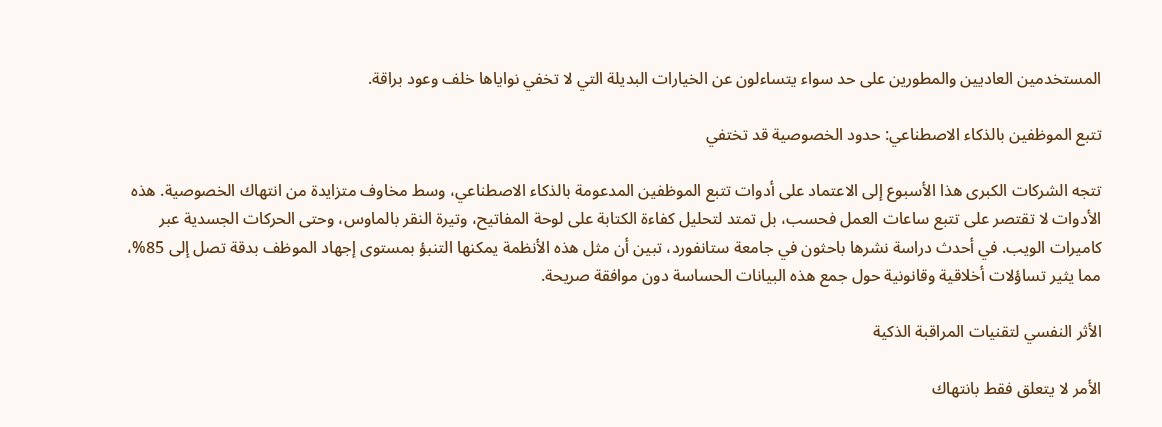المستخدمين العاديين والمطورين على حد سواء يتساءلون عن الخيارات البديلة التي لا تخفي نواياها خلف وعود براقة.

تتبع الموظفين بالذكاء الاصطناعي: حدود الخصوصية قد تختفي

تتجه الشركات الكبرى هذا الأسبوع إلى الاعتماد على أدوات تتبع الموظفين المدعومة بالذكاء الاصطناعي، وسط مخاوف متزايدة من انتهاك الخصوصية. هذه الأدوات لا تقتصر على تتبع ساعات العمل فحسب، بل تمتد لتحليل كفاءة الكتابة على لوحة المفاتيح، وتيرة النقر بالماوس، وحتى الحركات الجسدية عبر كاميرات الويب. في أحدث دراسة نشرها باحثون في جامعة ستانفورد، تبين أن مثل هذه الأنظمة يمكنها التنبؤ بمستوى إجهاد الموظف بدقة تصل إلى 85%، مما يثير تساؤلات أخلاقية وقانونية حول جمع هذه البيانات الحساسة دون موافقة صريحة.

الأثر النفسي لتقنيات المراقبة الذكية

الأمر لا يتعلق فقط بانتهاك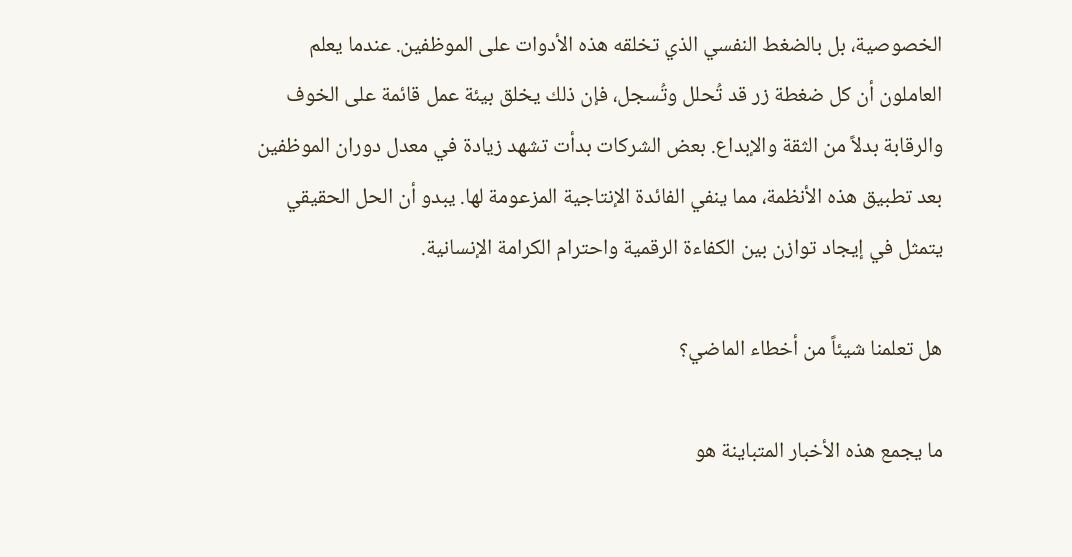الخصوصية، بل بالضغط النفسي الذي تخلقه هذه الأدوات على الموظفين. عندما يعلم العاملون أن كل ضغطة زر قد تُحلل وتُسجل، فإن ذلك يخلق بيئة عمل قائمة على الخوف والرقابة بدلاً من الثقة والإبداع. بعض الشركات بدأت تشهد زيادة في معدل دوران الموظفين بعد تطبيق هذه الأنظمة، مما ينفي الفائدة الإنتاجية المزعومة لها. يبدو أن الحل الحقيقي يتمثل في إيجاد توازن بين الكفاءة الرقمية واحترام الكرامة الإنسانية.

هل تعلمنا شيئاً من أخطاء الماضي؟

ما يجمع هذه الأخبار المتباينة هو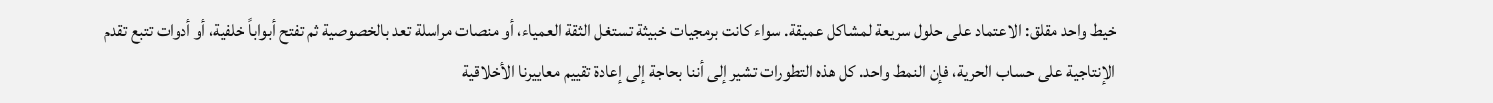خيط واحد مقلق: الاعتماد على حلول سريعة لمشاكل عميقة. سواء كانت برمجيات خبيثة تستغل الثقة العمياء، أو منصات مراسلة تعد بالخصوصية ثم تفتح أبواباً خلفية، أو أدوات تتبع تقدم الإنتاجية على حساب الحرية، فإن النمط واحد. كل هذه التطورات تشير إلى أننا بحاجة إلى إعادة تقييم معاييرنا الأخلاقية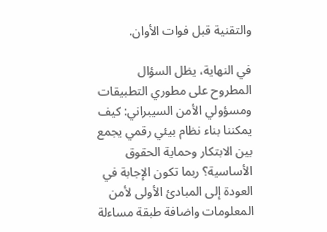والتقنية قبل فوات الأوان.

في النهاية، يظل السؤال المطروح على مطوري التطبيقات ومسؤولي الأمن السيبراني: كيف يمكننا بناء نظام بيئي رقمي يجمع بين الابتكار وحماية الحقوق الأساسية؟ ربما تكون الإجابة في العودة إلى المبادئ الأولى لأمن المعلومات واضافة طبقة مساءلة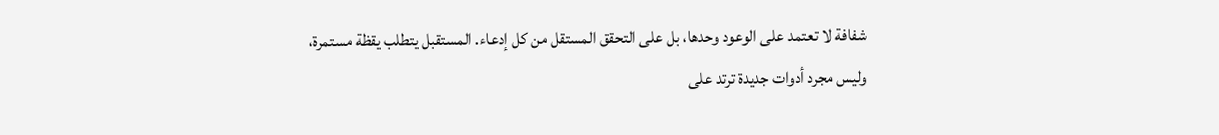شفافة لا تعتمد على الوعود وحدها، بل على التحقق المستقل من كل إدعاء. المستقبل يتطلب يقظة مستمرة، وليس مجرد أدوات جديدة ترتد على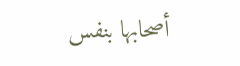أصحابها بنفس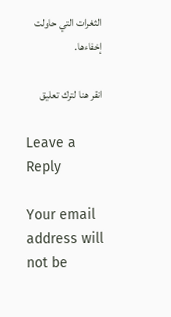الثغرات التي حاولت إخفاءها.

انقر هنا لترك تعليق

Leave a Reply

Your email address will not be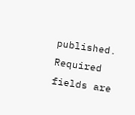published. Required fields are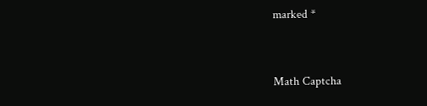marked *


Math Captcha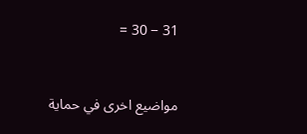31 − 30 =


مواضيع اخرى في حماية